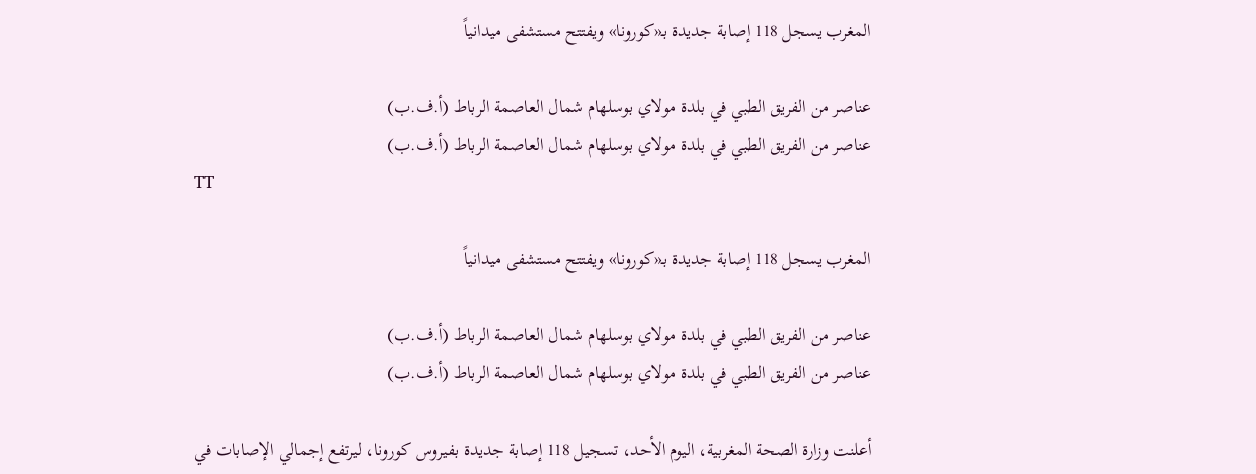المغرب يسجل 118 إصابة جديدة بـ«كورونا» ويفتتح مستشفى ميدانياً

عناصر من الفريق الطبي في بلدة مولاي بوسلهام شمال العاصمة الرباط (أ.ف.ب)
عناصر من الفريق الطبي في بلدة مولاي بوسلهام شمال العاصمة الرباط (أ.ف.ب)
TT

المغرب يسجل 118 إصابة جديدة بـ«كورونا» ويفتتح مستشفى ميدانياً

عناصر من الفريق الطبي في بلدة مولاي بوسلهام شمال العاصمة الرباط (أ.ف.ب)
عناصر من الفريق الطبي في بلدة مولاي بوسلهام شمال العاصمة الرباط (أ.ف.ب)

أعلنت وزارة الصحة المغربية، اليوم الأحد، تسجيل 118 إصابة جديدة بفيروس كورونا، ليرتفع إجمالي الإصابات في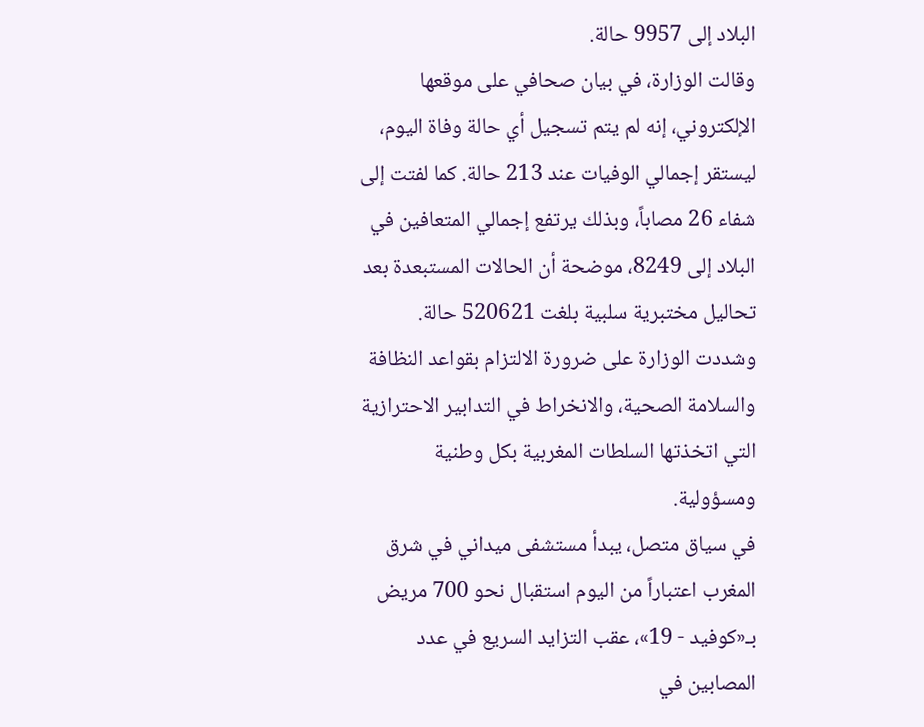البلاد إلى 9957 حالة.
وقالت الوزارة، في بيان صحافي على موقعها الإلكتروني، إنه لم يتم تسجيل أي حالة وفاة اليوم، ليستقر إجمالي الوفيات عند 213 حالة. كما لفتت إلى شفاء 26 مصاباً، وبذلك يرتفع إجمالي المتعافين في البلاد إلى 8249، موضحة أن الحالات المستبعدة بعد تحاليل مختبرية سلبية بلغت 520621 حالة.
وشددت الوزارة على ضرورة الالتزام بقواعد النظافة والسلامة الصحية، والانخراط في التدابير الاحترازية التي اتخذتها السلطات المغربية بكل وطنية ومسؤولية.
في سياق متصل، يبدأ مستشفى ميداني في شرق المغرب اعتباراً من اليوم استقبال نحو 700 مريض بـ«كوفيد - 19»، عقب التزايد السريع في عدد المصابين في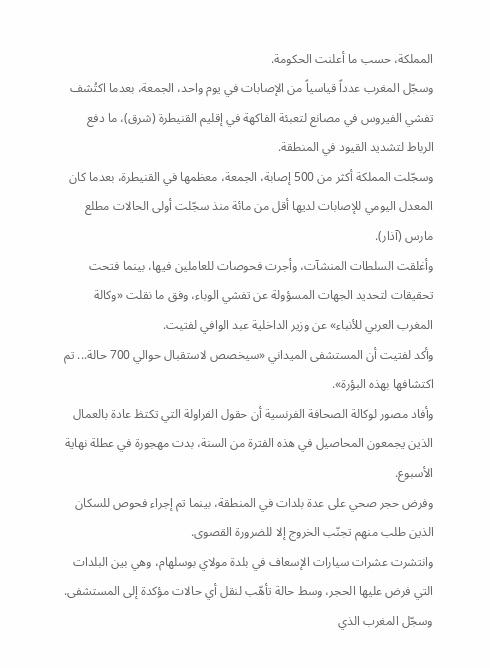المملكة، حسب ما أعلنت الحكومة.
وسجّل المغرب عدداً قياسياً من الإصابات في يوم واحد، الجمعة، بعدما اكتُشف تفشي الفيروس في مصانع لتعبئة الفاكهة في إقليم القنيطرة (شرق)، ما دفع الرباط لتشديد القيود في المنطقة.
وسجّلت المملكة أكثر من 500 إصابة، الجمعة، معظمها في القنيطرة، بعدما كان المعدل اليومي للإصابات لديها أقل من مائة منذ سجّلت أولى الحالات مطلع مارس (آذار).
وأغلقت السلطات المنشآت، وأجرت فحوصات للعاملين فيها، بينما فتحت تحقيقات لتحديد الجهات المسؤولة عن تفشي الوباء، وفق ما نقلت «وكالة المغرب العربي للأنباء» عن وزير الداخلية عبد الوافي لفتيت.
وأكد لفتيت أن المستشفى الميداني «سيخصص لاستقبال حوالي 700 حالة... تم اكتشافها بهذه البؤرة».
وأفاد مصور لوكالة الصحافة الفرنسية أن حقول الفراولة التي تكتظ عادة بالعمال الذين يجمعون المحاصيل في هذه الفترة من السنة، بدت مهجورة في عطلة نهاية الأسبوع.
وفرض حجر صحي على عدة بلدات في المنطقة، بينما تم إجراء فحوص للسكان الذين طلب منهم تجنّب الخروج إلا للضرورة القصوى.
وانتشرت عشرات سيارات الإسعاف في بلدة مولاي بوسلهام، وهي بين البلدات التي فرض عليها الحجر، وسط حالة تأهّب لنقل أي حالات مؤكدة إلى المستشفى.
وسجّل المغرب الذي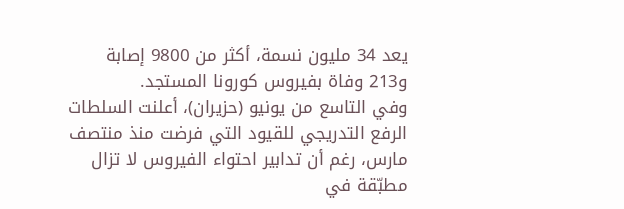يعد 34 مليون نسمة، أكثر من 9800 إصابة و213 وفاة بفيروس كورونا المستجد.
وفي التاسع من يونيو (حزيران)، أعلنت السلطات الرفع التدريجي للقيود التي فرضت منذ منتصف مارس، رغم أن تدابير احتواء الفيروس لا تزال مطبّقة في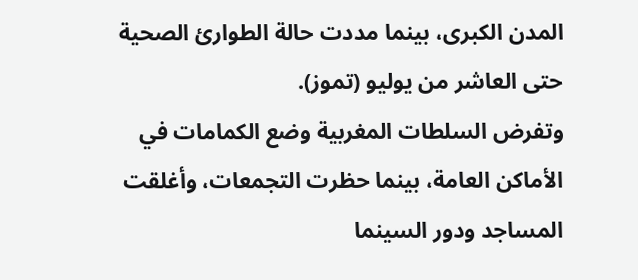المدن الكبرى، بينما مددت حالة الطوارئ الصحية حتى العاشر من يوليو (تموز).
وتفرض السلطات المغربية وضع الكمامات في الأماكن العامة، بينما حظرت التجمعات، وأغلقت المساجد ودور السينما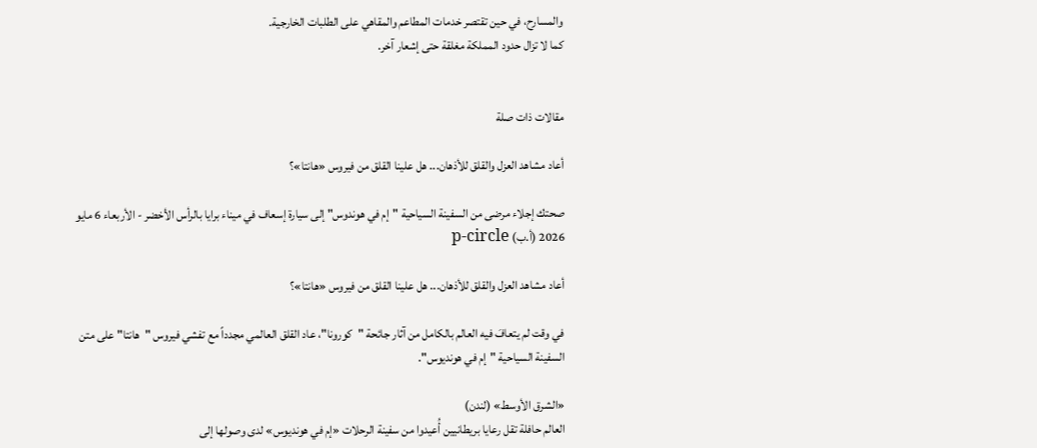والمسارح، في حين تقتصر خدمات المطاعم والمقاهي على الطلبات الخارجية.
كما لا تزال حدود المملكة مغلقة حتى إشعار آخر.


مقالات ذات صلة

أعاد مشاهد العزل والقلق للأذهان... هل علينا القلق من فيروس «هانتا»؟

صحتك إجلاء مرضى من السفينة السياحية "إم في هوندوس" إلى سيارة إسعاف في ميناء برايا بالرأس الأخضر - الأربعاء 6 مايو 2026 (أ.ب) p-circle

أعاد مشاهد العزل والقلق للأذهان... هل علينا القلق من فيروس «هانتا»؟

في وقت لم يتعافَ فيه العالم بالكامل من آثار جائحة "كورونا"، عاد القلق العالمي مجدداً مع تفشي فيروس "هانتا" على متن السفينة السياحية "إم في هونديوس".

«الشرق الأوسط» (لندن)
العالم حافلة تقل رعايا بريطانيين أُعيدوا من سفينة الرحلات «إم في هونديوس» لدى وصولها إلى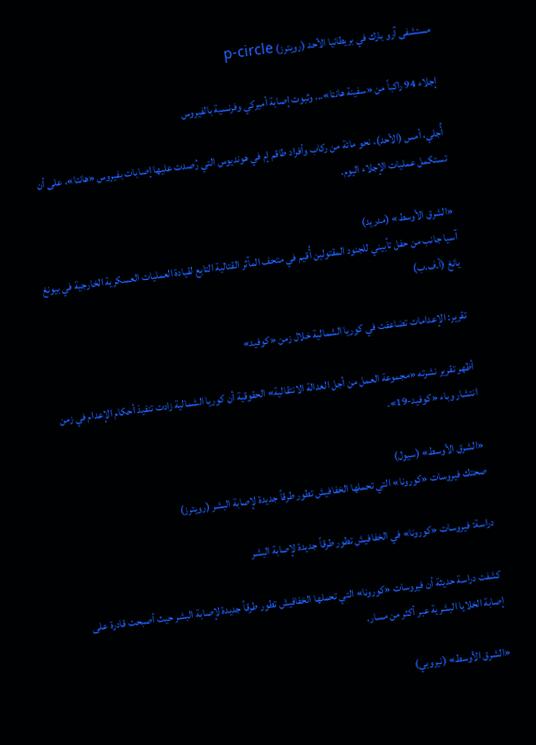مستشفى آرو بارك في بريطانيا الأحد (رويترز) p-circle

إجلاء 94 راكباً من «سفينة هانتا»... وثبوت إصابة أميركي وفرنسية بالفيروس

أُجلي، أمس (الأحد)، نحو مائة من ركاب وأفراد طاقم إم في هونديوس التي رُصدت عليها إصابات بفيروس «هانتا»، على أن تستكمل عمليات الإجلاء اليوم.

«الشرق الأوسط» (مدريد)
آسيا جانب من حفل تأبيني للجنود المقتولين أُقيم في متحف المآثر القتالية التابع لقيادة العمليات العسكرية الخارجية في بيونغ يانغ (أ.ف.ب)

تقرير: الإعدامات تضاعفت في كوريا الشمالية خلال زمن «كوفيد»

أظهر تقرير نشرته «مجموعة العمل من أجل العدالة الانتقالية» الحقوقية أن كوريا الشمالية زادت تنفيذ أحكام الإعدام في زمن انتشار وباء «كوفيد-19».

«الشرق الأوسط» (سيول)
صحتك فيروسات «كورونا» التي تحملها الخفافيش تطور طرقاً جديدة لإصابة البشر (رويترز)

دراسة: فيروسات «كورونا» في الخفافيش تطور طرقاً جديدة لإصابة البشر

كشفت دراسة حديثة أن فيروسات «كورونا» التي تحملها الخفافيش تطور طرقاً جديدة لإصابة البشر حيث أصبحت قادرة على إصابة الخلايا البشرية عبر أكثر من مسار.

«الشرق الأوسط» (نيروبي)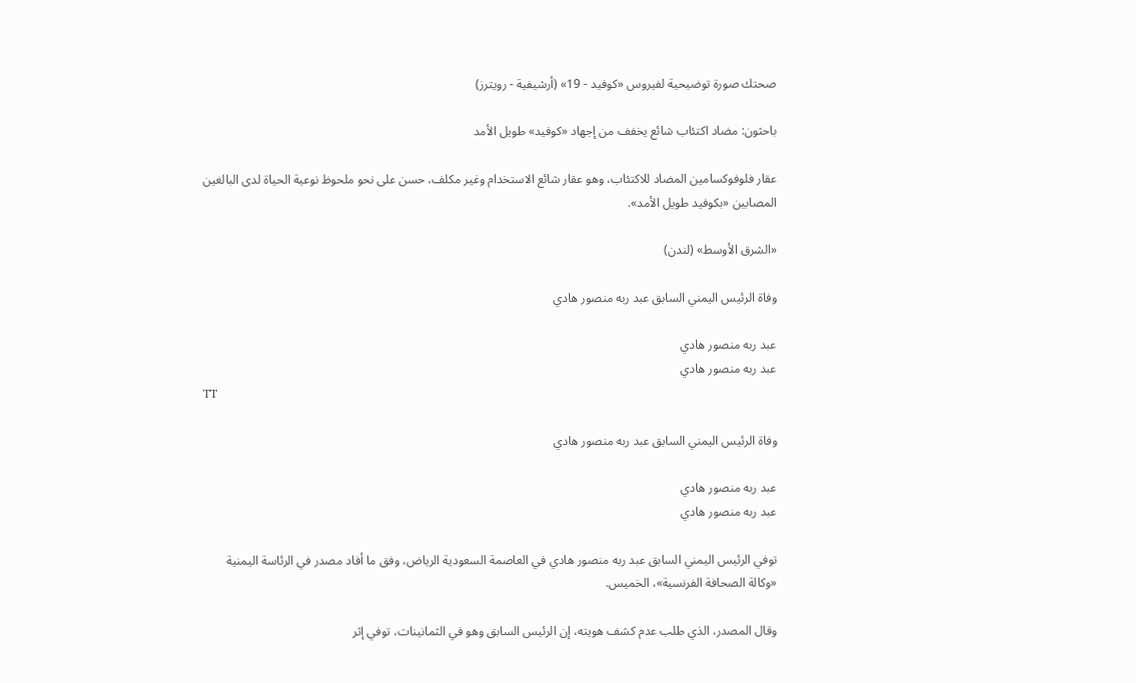صحتك صورة توضيحية لفيروس «كوفيد - 19» (أرشيفية - رويترز)

باحثون: مضاد اكتئاب شائع يخفف من إجهاد «كوفيد» طويل الأمد

عقار فلوفوكسامين المضاد للاكتئاب، وهو عقار شائع الاستخدام وغير مكلف، حسن على نحو ملحوظ نوعية الحياة لدى البالغين المصابين «بكوفيد طويل الأمد».

«الشرق الأوسط» (لندن)

وفاة الرئيس اليمني السابق عبد ربه منصور هادي

عبد ربه منصور هادي
عبد ربه منصور هادي
TT

وفاة الرئيس اليمني السابق عبد ربه منصور هادي

عبد ربه منصور هادي
عبد ربه منصور هادي

توفي الرئيس اليمني السابق عبد ربه منصور هادي في العاصمة السعودية الرياض، وفق ما أفاد مصدر في الرئاسة اليمنية «وكالة الصحافة الفرنسية»، الخميس.

وقال المصدر، الذي طلب عدم كشف هويته، إن الرئيس السابق وهو في الثمانينات، توفي إثر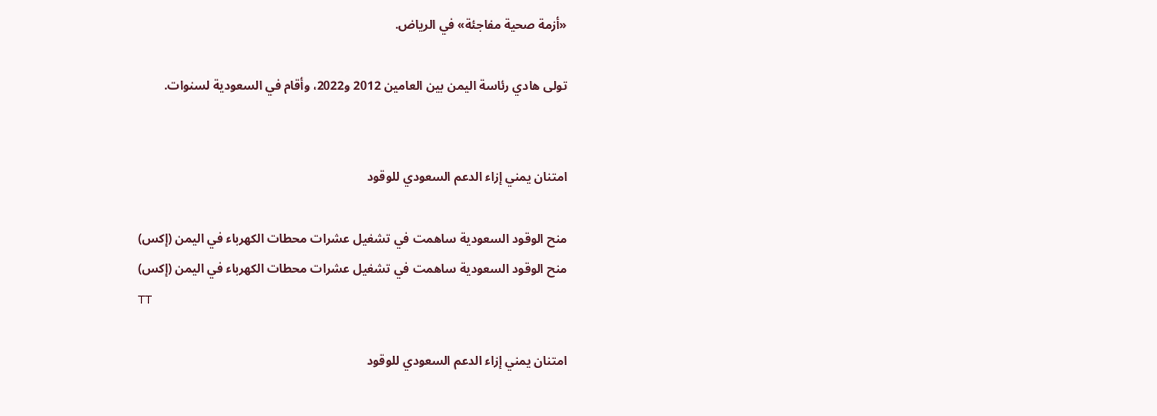«أزمة صحية مفاجئة» في الرياض.

تولى هادي رئاسة اليمن بين العامين 2012 و2022، وأقام في السعودية لسنوات.


امتنان يمني إزاء الدعم السعودي للوقود

منح الوقود السعودية ساهمت في تشغيل عشرات محطات الكهرباء في اليمن (إكس)
منح الوقود السعودية ساهمت في تشغيل عشرات محطات الكهرباء في اليمن (إكس)
TT

امتنان يمني إزاء الدعم السعودي للوقود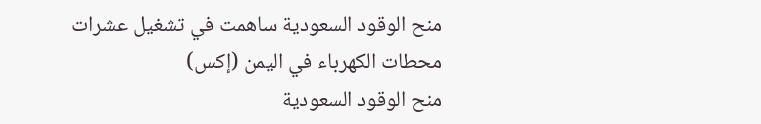منح الوقود السعودية ساهمت في تشغيل عشرات محطات الكهرباء في اليمن (إكس)
منح الوقود السعودية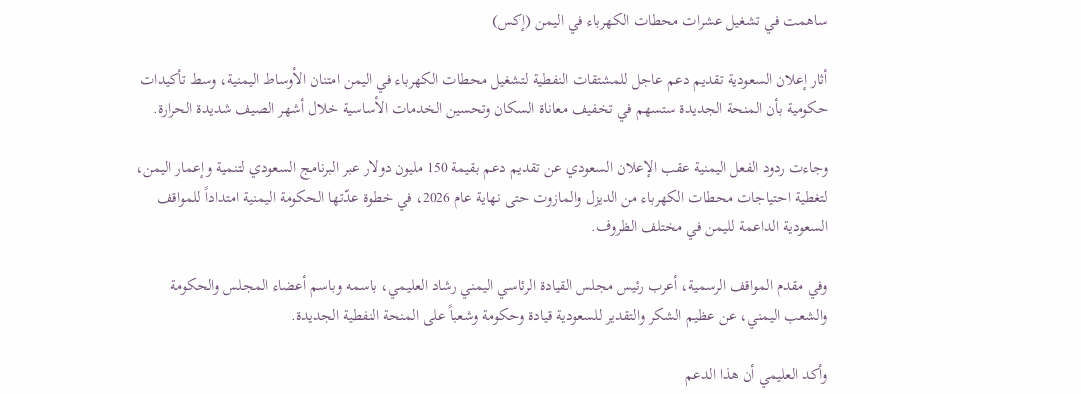ساهمت في تشغيل عشرات محطات الكهرباء في اليمن (إكس)

أثار إعلان السعودية تقديم دعم عاجل للمشتقات النفطية لتشغيل محطات الكهرباء في اليمن امتنان الأوساط اليمنية، وسط تأكيدات حكومية بأن المنحة الجديدة ستسهم في تخفيف معاناة السكان وتحسين الخدمات الأساسية خلال أشهر الصيف شديدة الحرارة.

وجاءت ردود الفعل اليمنية عقب الإعلان السعودي عن تقديم دعم بقيمة 150 مليون دولار عبر البرنامج السعودي لتنمية وإعمار اليمن، لتغطية احتياجات محطات الكهرباء من الديزل والمازوت حتى نهاية عام 2026، في خطوة عدّتها الحكومة اليمنية امتداداً للمواقف السعودية الداعمة لليمن في مختلف الظروف.

وفي مقدم المواقف الرسمية، أعرب رئيس مجلس القيادة الرئاسي اليمني رشاد العليمي، باسمه وباسم أعضاء المجلس والحكومة والشعب اليمني، عن عظيم الشكر والتقدير للسعودية قيادة وحكومة وشعباً على المنحة النفطية الجديدة.

وأكد العليمي أن هذا الدعم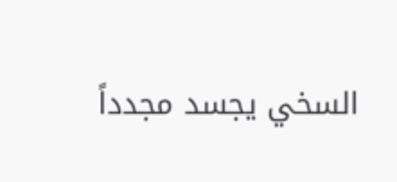السخي يجسد مجدداً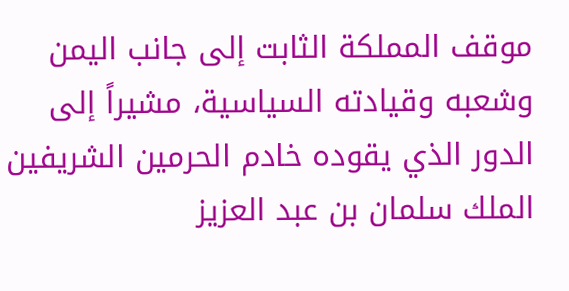موقف المملكة الثابت إلى جانب اليمن وشعبه وقيادته السياسية، مشيراً إلى الدور الذي يقوده خادم الحرمين الشريفين الملك سلمان بن عبد العزيز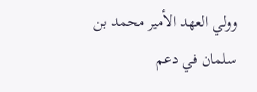وولي العهد الأمير محمد بن سلمان في دعم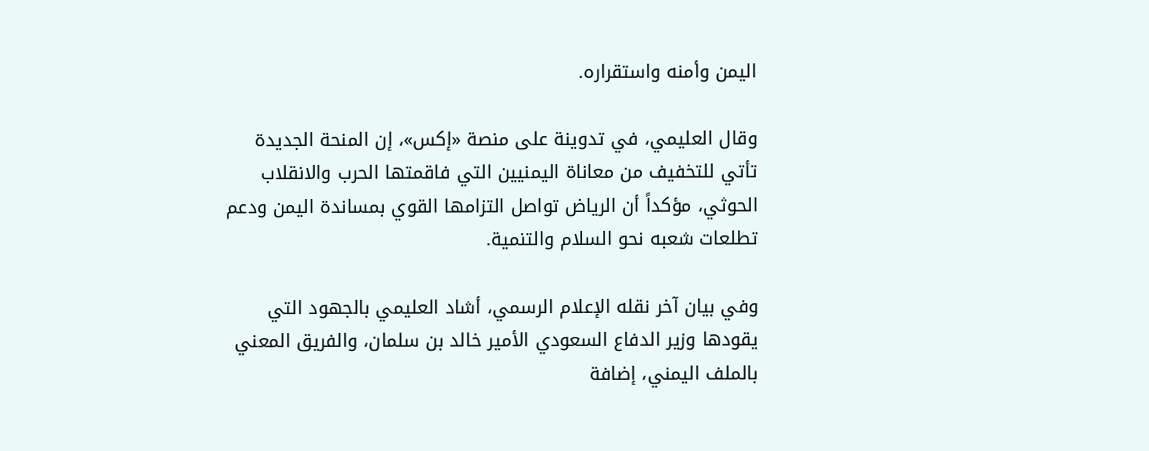اليمن وأمنه واستقراره.

وقال العليمي، في تدوينة على منصة «إكس»، إن المنحة الجديدة تأتي للتخفيف من معاناة اليمنيين التي فاقمتها الحرب والانقلاب الحوثي، مؤكداً أن الرياض تواصل التزامها القوي بمساندة اليمن ودعم تطلعات شعبه نحو السلام والتنمية.

وفي بيان آخر نقله الإعلام الرسمي، أشاد العليمي بالجهود التي يقودها وزير الدفاع السعودي الأمير خالد بن سلمان، والفريق المعني بالملف اليمني، إضافة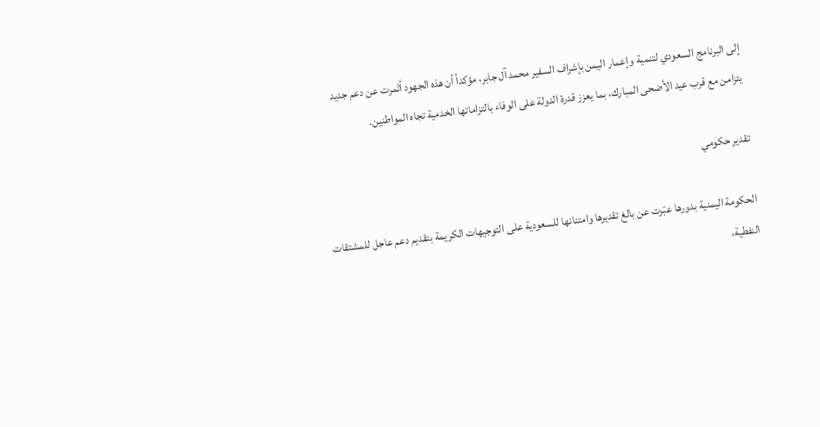إلى البرنامج السعودي لتنمية وإعمار اليمن بإشراف السفير محمد آل جابر، مؤكداً أن هذه الجهود أثمرت عن دعم جديد يتزامن مع قرب عيد الأضحى المبارك، بما يعزز قدرة الدولة على الوفاء بالتزاماتها الخدمية تجاه المواطنين.

تقدير حكومي

الحكومة اليمنية بدورها عبّرت عن بالغ تقديرها وامتنانها للسعودية على التوجيهات الكريمة بتقديم دعم عاجل للمشتقات النفطية،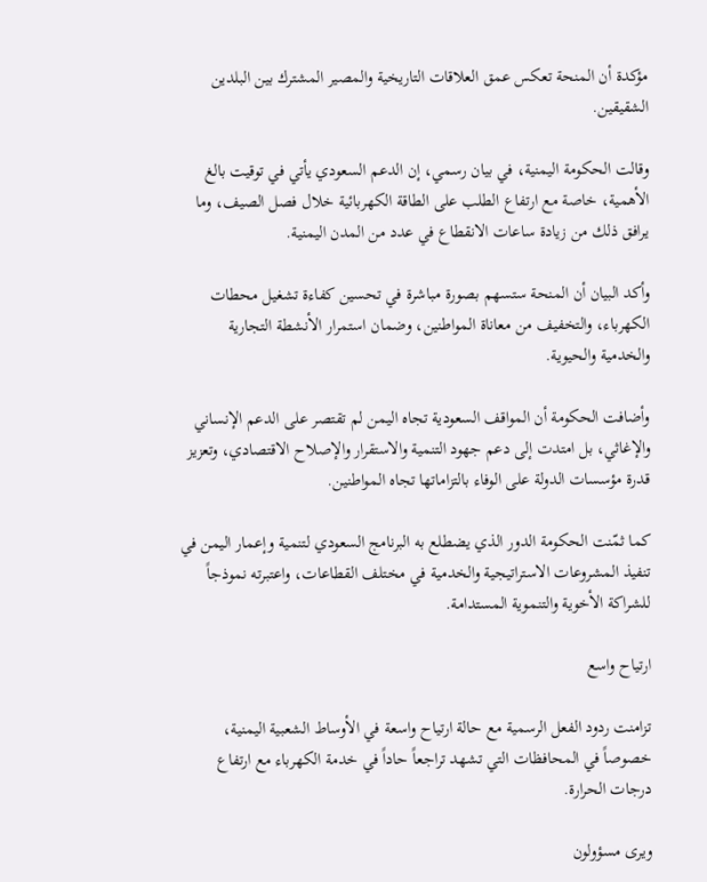مؤكدة أن المنحة تعكس عمق العلاقات التاريخية والمصير المشترك بين البلدين الشقيقين.

وقالت الحكومة اليمنية، في بيان رسمي، إن الدعم السعودي يأتي في توقيت بالغ الأهمية، خاصة مع ارتفاع الطلب على الطاقة الكهربائية خلال فصل الصيف، وما يرافق ذلك من زيادة ساعات الانقطاع في عدد من المدن اليمنية.

وأكد البيان أن المنحة ستسهم بصورة مباشرة في تحسين كفاءة تشغيل محطات الكهرباء، والتخفيف من معاناة المواطنين، وضمان استمرار الأنشطة التجارية والخدمية والحيوية.

وأضافت الحكومة أن المواقف السعودية تجاه اليمن لم تقتصر على الدعم الإنساني والإغاثي، بل امتدت إلى دعم جهود التنمية والاستقرار والإصلاح الاقتصادي، وتعزيز قدرة مؤسسات الدولة على الوفاء بالتزاماتها تجاه المواطنين.

كما ثمّنت الحكومة الدور الذي يضطلع به البرنامج السعودي لتنمية وإعمار اليمن في تنفيذ المشروعات الاستراتيجية والخدمية في مختلف القطاعات، واعتبرته نموذجاً للشراكة الأخوية والتنموية المستدامة.

ارتياح واسع

تزامنت ردود الفعل الرسمية مع حالة ارتياح واسعة في الأوساط الشعبية اليمنية، خصوصاً في المحافظات التي تشهد تراجعاً حاداً في خدمة الكهرباء مع ارتفاع درجات الحرارة.

ويرى مسؤولون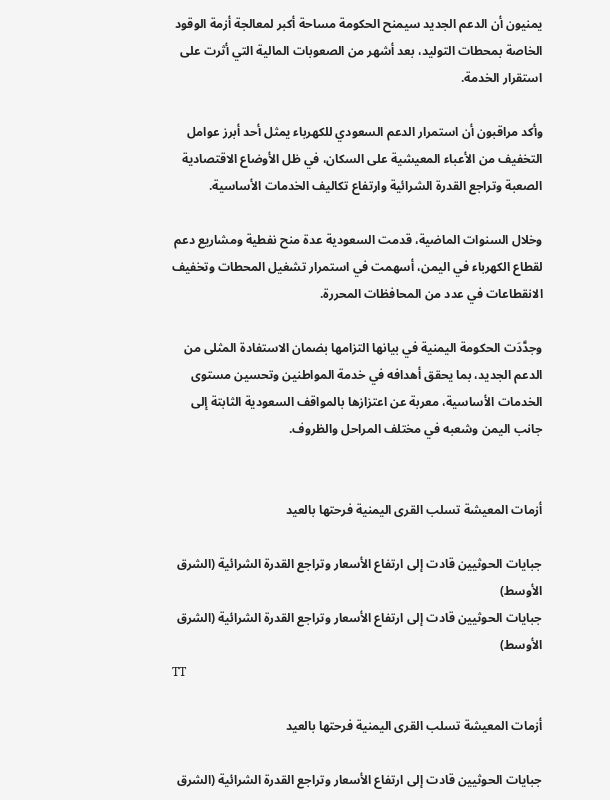يمنيون أن الدعم الجديد سيمنح الحكومة مساحة أكبر لمعالجة أزمة الوقود الخاصة بمحطات التوليد، بعد أشهر من الصعوبات المالية التي أثرت على استقرار الخدمة.

وأكد مراقبون أن استمرار الدعم السعودي للكهرباء يمثل أحد أبرز عوامل التخفيف من الأعباء المعيشية على السكان، في ظل الأوضاع الاقتصادية الصعبة وتراجع القدرة الشرائية وارتفاع تكاليف الخدمات الأساسية.

وخلال السنوات الماضية، قدمت السعودية عدة منح نفطية ومشاريع دعم لقطاع الكهرباء في اليمن، أسهمت في استمرار تشغيل المحطات وتخفيف الانقطاعات في عدد من المحافظات المحررة.

وجدَّدَت الحكومة اليمنية في بيانها التزامها بضمان الاستفادة المثلى من الدعم الجديد، بما يحقق أهدافه في خدمة المواطنين وتحسين مستوى الخدمات الأساسية، معربة عن اعتزازها بالمواقف السعودية الثابتة إلى جانب اليمن وشعبه في مختلف المراحل والظروف.


أزمات المعيشة تسلب القرى اليمنية فرحتها بالعيد

جبايات الحوثيين قادت إلى ارتفاع الأسعار وتراجع القدرة الشرائية (الشرق الأوسط)
جبايات الحوثيين قادت إلى ارتفاع الأسعار وتراجع القدرة الشرائية (الشرق الأوسط)
TT

أزمات المعيشة تسلب القرى اليمنية فرحتها بالعيد

جبايات الحوثيين قادت إلى ارتفاع الأسعار وتراجع القدرة الشرائية (الشرق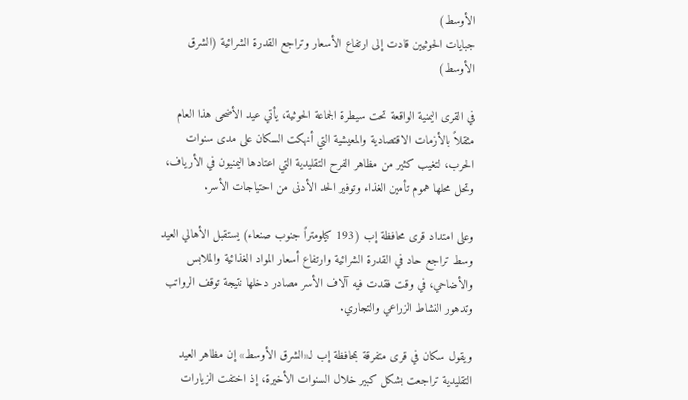الأوسط)
جبايات الحوثيين قادت إلى ارتفاع الأسعار وتراجع القدرة الشرائية (الشرق الأوسط)

في القرى اليمنية الواقعة تحت سيطرة الجماعة الحوثية، يأتي عيد الأضحى هذا العام مثقلاً بالأزمات الاقتصادية والمعيشية التي أنهكت السكان على مدى سنوات الحرب، لتغيب كثير من مظاهر الفرح التقليدية التي اعتادها اليمنيون في الأرياف، وتحل محلها هموم تأمين الغذاء وتوفير الحد الأدنى من احتياجات الأسر.

وعلى امتداد قرى محافظة إب (193 كيلومتراً جنوب صنعاء) يستقبل الأهالي العيد وسط تراجع حاد في القدرة الشرائية وارتفاع أسعار المواد الغذائية والملابس والأضاحي، في وقت فقدت فيه آلاف الأسر مصادر دخلها نتيجة توقف الرواتب وتدهور النشاط الزراعي والتجاري.

ويقول سكان في قرى متفرقة بمحافظة إب لـ«الشرق الأوسط» إن مظاهر العيد التقليدية تراجعت بشكل كبير خلال السنوات الأخيرة، إذ اختفت الزيارات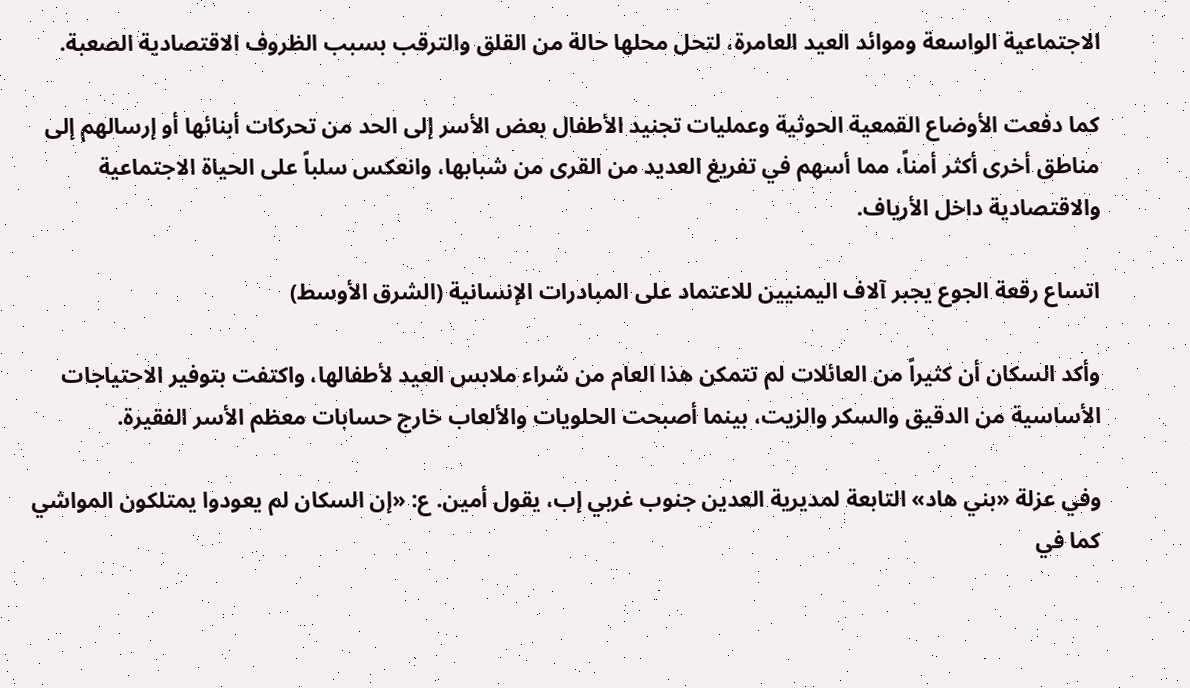الاجتماعية الواسعة وموائد العيد العامرة، لتحل محلها حالة من القلق والترقب بسبب الظروف الاقتصادية الصعبة.

كما دفعت الأوضاع القمعية الحوثية وعمليات تجنيد الأطفال بعض الأسر إلى الحد من تحركات أبنائها أو إرسالهم إلى مناطق أخرى أكثر أمناً، مما أسهم في تفريغ العديد من القرى من شبابها، وانعكس سلباً على الحياة الاجتماعية والاقتصادية داخل الأرياف.

اتساع رقعة الجوع يجبر آلاف اليمنيين للاعتماد على المبادرات الإنسانية (الشرق الأوسط)

وأكد السكان أن كثيراً من العائلات لم تتمكن هذا العام من شراء ملابس العيد لأطفالها، واكتفت بتوفير الاحتياجات الأساسية من الدقيق والسكر والزيت، بينما أصبحت الحلويات والألعاب خارج حسابات معظم الأسر الفقيرة.

وفي عزلة «بني هاد» التابعة لمديرية العدين جنوب غربي إب، يقول أمين. ع: «إن السكان لم يعودوا يمتلكون المواشي كما في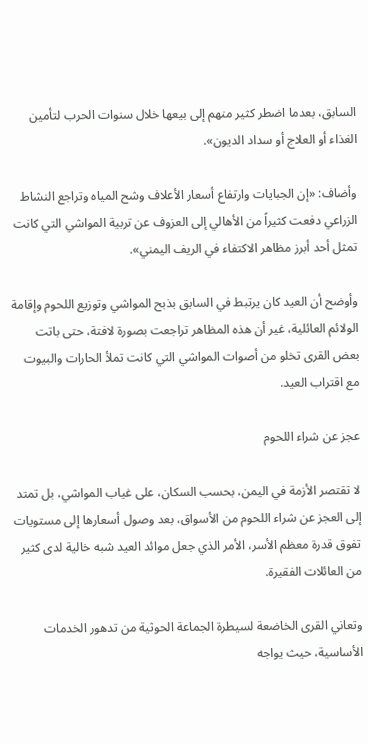السابق، بعدما اضطر كثير منهم إلى بيعها خلال سنوات الحرب لتأمين الغذاء أو العلاج أو سداد الديون».

وأضاف: «إن الجبايات وارتفاع أسعار الأعلاف وشح المياه وتراجع النشاط الزراعي دفعت كثيراً من الأهالي إلى العزوف عن تربية المواشي التي كانت تمثل أحد أبرز مظاهر الاكتفاء في الريف اليمني».

وأوضح أن العيد كان يرتبط في السابق بذبح المواشي وتوزيع اللحوم وإقامة الولائم العائلية، غير أن هذه المظاهر تراجعت بصورة لافتة، حتى باتت بعض القرى تخلو من أصوات المواشي التي كانت تملأ الحارات والبيوت مع اقتراب العيد.

عجز عن شراء اللحوم

لا تقتصر الأزمة في اليمن، بحسب السكان، على غياب المواشي، بل تمتد إلى العجز عن شراء اللحوم من الأسواق، بعد وصول أسعارها إلى مستويات تفوق قدرة معظم الأسر، الأمر الذي جعل موائد العيد شبه خالية لدى كثير من العائلات الفقيرة.

وتعاني القرى الخاضعة لسيطرة الجماعة الحوثية من تدهور الخدمات الأساسية، حيث يواجه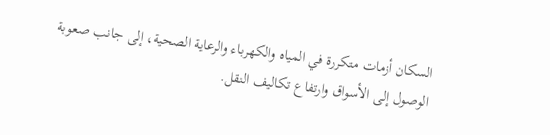السكان أزمات متكررة في المياه والكهرباء والرعاية الصحية، إلى جانب صعوبة الوصول إلى الأسواق وارتفاع تكاليف النقل.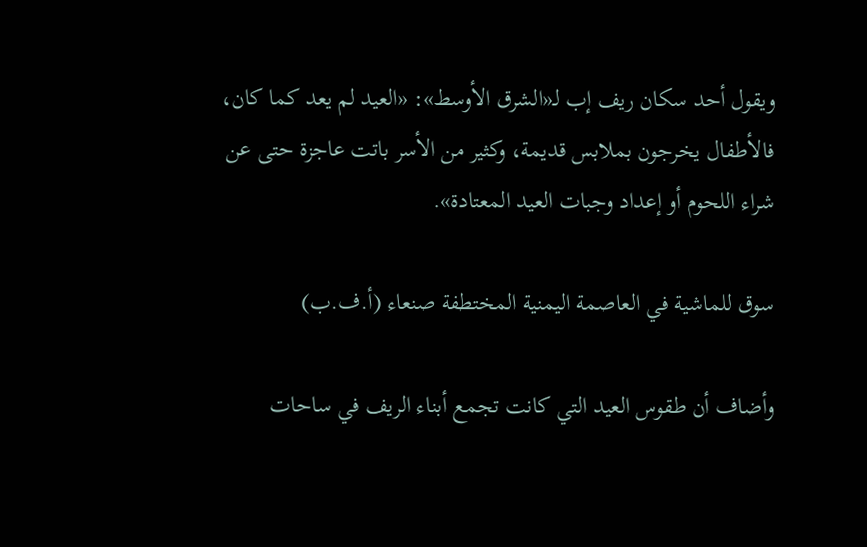ويقول أحد سكان ريف إب لـ«الشرق الأوسط»: «العيد لم يعد كما كان، فالأطفال يخرجون بملابس قديمة، وكثير من الأسر باتت عاجزة حتى عن شراء اللحوم أو إعداد وجبات العيد المعتادة».

سوق للماشية في العاصمة اليمنية المختطفة صنعاء (أ.ف.ب)

وأضاف أن طقوس العيد التي كانت تجمع أبناء الريف في ساحات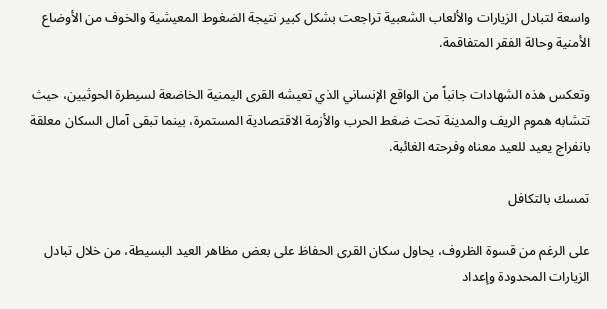واسعة لتبادل الزيارات والألعاب الشعبية تراجعت بشكل كبير نتيجة الضغوط المعيشية والخوف من الأوضاع الأمنية وحالة الفقر المتفاقمة.

وتعكس هذه الشهادات جانباً من الواقع الإنساني الذي تعيشه القرى اليمنية الخاضعة لسيطرة الحوثيين، حيث تتشابه هموم الريف والمدينة تحت ضغط الحرب والأزمة الاقتصادية المستمرة، بينما تبقى آمال السكان معلقة بانفراج يعيد للعيد معناه وفرحته الغائبة.

تمسك بالتكافل

على الرغم من قسوة الظروف، يحاول سكان القرى الحفاظ على بعض مظاهر العيد البسيطة، من خلال تبادل الزيارات المحدودة وإعداد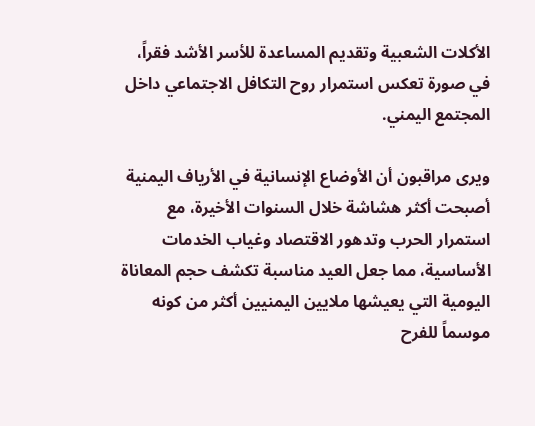الأكلات الشعبية وتقديم المساعدة للأسر الأشد فقراً، في صورة تعكس استمرار روح التكافل الاجتماعي داخل المجتمع اليمني.

ويرى مراقبون أن الأوضاع الإنسانية في الأرياف اليمنية أصبحت أكثر هشاشة خلال السنوات الأخيرة، مع استمرار الحرب وتدهور الاقتصاد وغياب الخدمات الأساسية، مما جعل العيد مناسبة تكشف حجم المعاناة اليومية التي يعيشها ملايين اليمنيين أكثر من كونه موسماً للفرح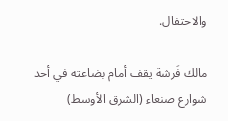والاحتفال.

مالك فَرشة يقف أمام بضاعته في أحد شوارع صنعاء (الشرق الأوسط)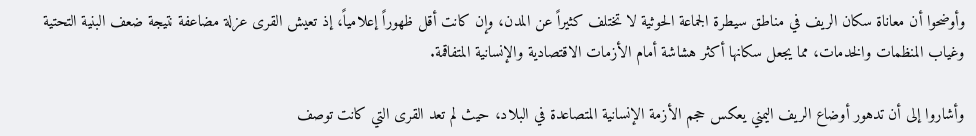وأوضحوا أن معاناة سكان الريف في مناطق سيطرة الجماعة الحوثية لا تختلف كثيراً عن المدن، وإن كانت أقل ظهوراً إعلامياً، إذ تعيش القرى عزلة مضاعفة نتيجة ضعف البنية التحتية وغياب المنظمات والخدمات، مما يجعل سكانها أكثر هشاشة أمام الأزمات الاقتصادية والإنسانية المتفاقمة.

وأشاروا إلى أن تدهور أوضاع الريف اليمني يعكس حجم الأزمة الإنسانية المتصاعدة في البلاد، حيث لم تعد القرى التي كانت توصف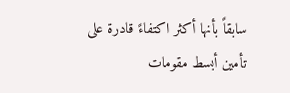سابقاً بأنها أكثر اكتفاءً قادرة على تأمين أبسط مقومات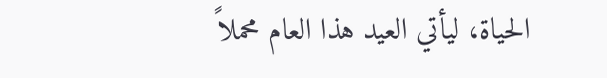الحياة، ليأتي العيد هذا العام محملاً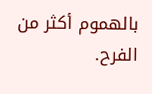بالهموم أكثر من الفرح.